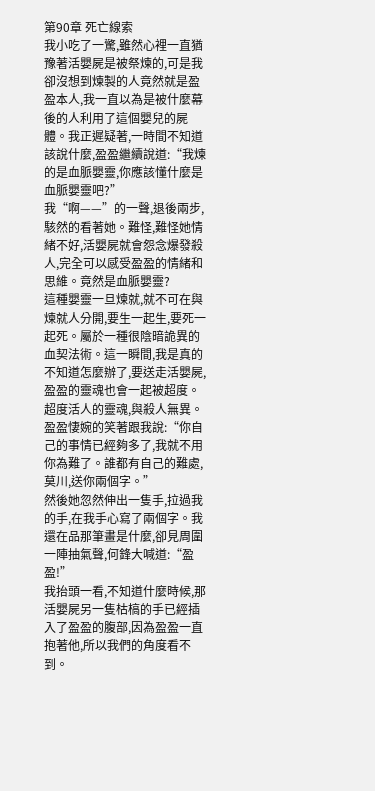第90章 死亡線索
我小吃了一驚,雖然心裡一直猶豫著活嬰屍是被祭煉的,可是我卻沒想到煉製的人竟然就是盈盈本人,我一直以為是被什麼幕後的人利用了這個嬰兒的屍體。我正遲疑著,一時間不知道該說什麼,盈盈繼續說道:“我煉的是血脈嬰靈,你應該懂什麼是血脈嬰靈吧?”
我“啊——”的一聲,退後兩步,駭然的看著她。難怪,難怪她情緒不好,活嬰屍就會怨念爆發殺人,完全可以感受盈盈的情緒和思維。竟然是血脈嬰靈?
這種嬰靈一旦煉就,就不可在與煉就人分開,要生一起生,要死一起死。屬於一種很陰暗詭異的血契法術。這一瞬間,我是真的不知道怎麼辦了,要送走活嬰屍,盈盈的靈魂也會一起被超度。
超度活人的靈魂,與殺人無異。
盈盈悽婉的笑著跟我說:“你自己的事情已經夠多了,我就不用你為難了。誰都有自己的難處,莫川,送你兩個字。”
然後她忽然伸出一隻手,拉過我的手,在我手心寫了兩個字。我還在品那筆畫是什麼,卻見周圍一陣抽氣聲,何鋒大喊道:“盈盈!”
我抬頭一看,不知道什麼時候,那活嬰屍另一隻枯槁的手已經插入了盈盈的腹部,因為盈盈一直抱著他,所以我們的角度看不到。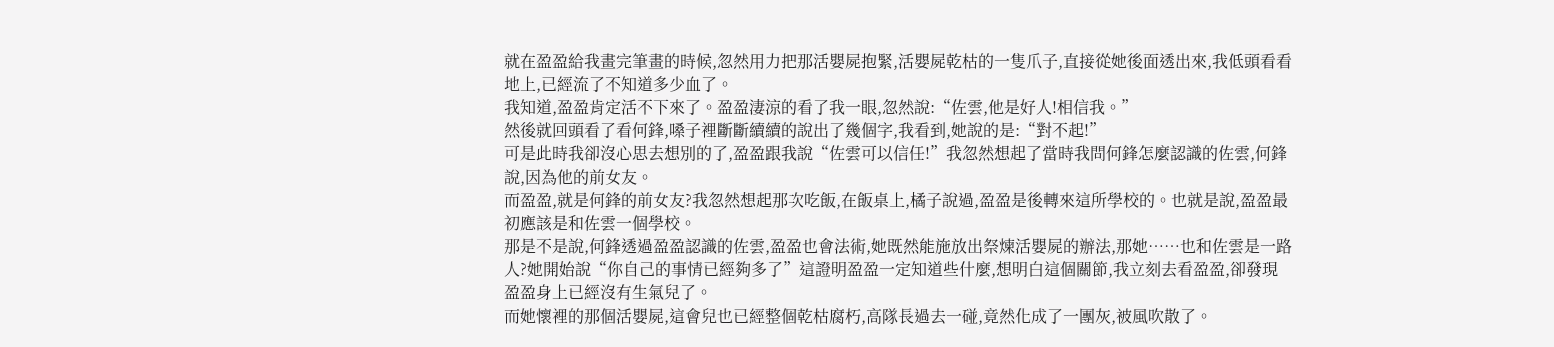就在盈盈給我畫完筆畫的時候,忽然用力把那活嬰屍抱緊,活嬰屍乾枯的一隻爪子,直接從她後面透出來,我低頭看看地上,已經流了不知道多少血了。
我知道,盈盈肯定活不下來了。盈盈淒涼的看了我一眼,忽然說:“佐雲,他是好人!相信我。”
然後就回頭看了看何鋒,嗓子裡斷斷續續的說出了幾個字,我看到,她說的是:“對不起!”
可是此時我卻沒心思去想別的了,盈盈跟我說“佐雲可以信任!”我忽然想起了當時我問何鋒怎麼認識的佐雲,何鋒說,因為他的前女友。
而盈盈,就是何鋒的前女友?我忽然想起那次吃飯,在飯桌上,橘子說過,盈盈是後轉來這所學校的。也就是說,盈盈最初應該是和佐雲一個學校。
那是不是說,何鋒透過盈盈認識的佐雲,盈盈也會法術,她既然能施放出祭煉活嬰屍的辦法,那她……也和佐雲是一路人?她開始說“你自己的事情已經夠多了”這證明盈盈一定知道些什麼,想明白這個關節,我立刻去看盈盈,卻發現盈盈身上已經沒有生氣兒了。
而她懷裡的那個活嬰屍,這會兒也已經整個乾枯腐朽,高隊長過去一碰,竟然化成了一團灰,被風吹散了。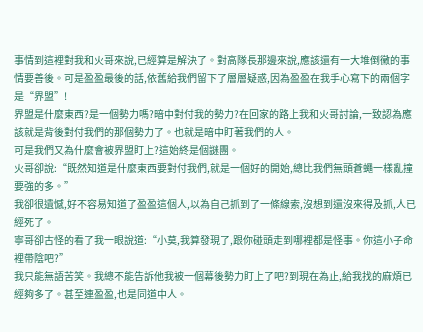事情到這裡對我和火哥來說,已經算是解決了。對高隊長那邊來說,應該還有一大堆倒黴的事情要善後。可是盈盈最後的話,依舊給我們留下了層層疑惑,因為盈盈在我手心寫下的兩個字是“界盟”!
界盟是什麼東西?是一個勢力嗎?暗中對付我的勢力?在回家的路上我和火哥討論,一致認為應該就是背後對付我們的那個勢力了。也就是暗中盯著我們的人。
可是我們又為什麼會被界盟盯上?這始終是個謎團。
火哥卻說:“既然知道是什麼東西要對付我們,就是一個好的開始,總比我們無頭蒼蠅一樣亂撞要強的多。”
我卻很遺憾,好不容易知道了盈盈這個人,以為自己抓到了一條線索,沒想到還沒來得及抓,人已經死了。
寧哥卻古怪的看了我一眼說道:“小莫,我算發現了,跟你碰頭走到哪裡都是怪事。你這小子命裡帶陰吧?”
我只能無語苦笑。我總不能告訴他我被一個幕後勢力盯上了吧?到現在為止,給我找的麻煩已經夠多了。甚至連盈盈,也是同道中人。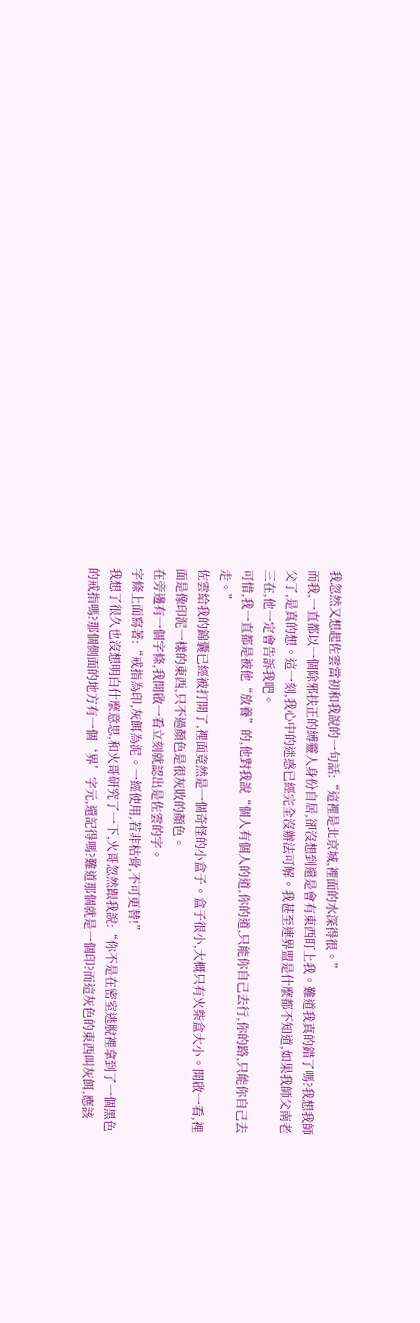我忽然又想起佐雲當初和我說的一句話:“這裡是北京城,裡面的水深得很。”
而我,一直都以一個除邪扶正的縛靈人身份自居,卻沒想到還是會有東西盯上我。難道我真的錯了嗎?我想我師父了,是真的想。這一刻,我心中的迷惑已經完全沒辦法可解。我甚至連界盟是什麼都不知道,如果我師父南老三在,他一定會告訴我吧。
可惜,我一直都是被他“放養”的,他對我說“個人有個人的道,你的道,只能你自己去行,你的路,只能你自己去走。”
佐雲給我的錦囊已經被打開了,裡面竟然是一個奇怪的小盒子。盒子很小,大概只有火柴盒大小。開啟一看,裡面是像印泥一樣的東西,只不過顏色是很灰敗的顏色。
在旁邊有一個字條,我開啟一看立刻就認出是佐雲的字。
字條上面寫著:“戒指為印,灰餌為泥。一經使用,若非枯骨,不可更替!”
我想了很久也沒想明白什麼意思,和火哥研究了一下,火哥忽然跟我說:“你不是在密室逃脫裡拿到了一個黑色的戒指嗎?那個側面的地方有一個‘界’字元,還記得嗎?難道那個就是一個印?而這灰色的東西叫灰餌,應該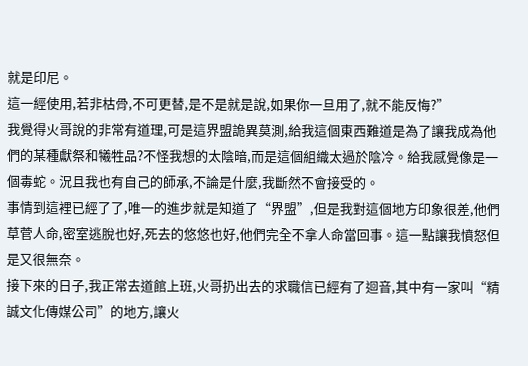就是印尼。
這一經使用,若非枯骨,不可更替,是不是就是說,如果你一旦用了,就不能反悔?”
我覺得火哥說的非常有道理,可是這界盟詭異莫測,給我這個東西難道是為了讓我成為他們的某種獻祭和犧牲品?不怪我想的太陰暗,而是這個組織太過於陰冷。給我感覺像是一個毒蛇。況且我也有自己的師承,不論是什麼,我斷然不會接受的。
事情到這裡已經了了,唯一的進步就是知道了“界盟”,但是我對這個地方印象很差,他們草菅人命,密室逃脫也好,死去的悠悠也好,他們完全不拿人命當回事。這一點讓我憤怒但是又很無奈。
接下來的日子,我正常去道館上班,火哥扔出去的求職信已經有了迴音,其中有一家叫“精誠文化傳媒公司”的地方,讓火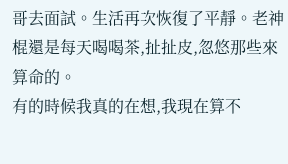哥去面試。生活再次恢復了平靜。老神棍還是每天喝喝茶,扯扯皮,忽悠那些來算命的。
有的時候我真的在想,我現在算不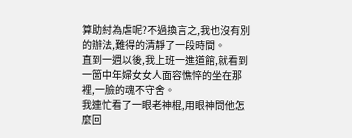算助紂為虐呢?不過換言之,我也沒有別的辦法,難得的清靜了一段時間。
直到一週以後,我上班一進道館,就看到一箇中年婦女女人面容憔悴的坐在那裡,一臉的魂不守舍。
我連忙看了一眼老神棍,用眼神問他怎麼回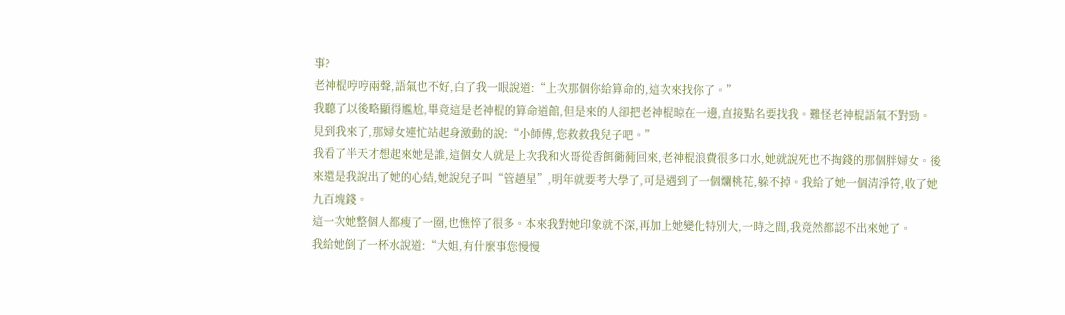事?
老神棍哼哼兩聲,語氣也不好,白了我一眼說道:“上次那個你給算命的,這次來找你了。”
我聽了以後略顯得尷尬,畢竟這是老神棍的算命道館,但是來的人卻把老神棍晾在一邊,直接點名要找我。難怪老神棍語氣不對勁。
見到我來了,那婦女連忙站起身激動的說:“小師傅,您救救我兒子吧。”
我看了半天才想起來她是誰,這個女人就是上次我和火哥從香餌衚衕回來,老神棍浪費很多口水,她就說死也不掏錢的那個胖婦女。後來還是我說出了她的心結,她說兒子叫“管趙星”,明年就要考大學了,可是遇到了一個爛桃花,躲不掉。我給了她一個清淨符,收了她九百塊錢。
這一次她整個人都瘦了一圈,也憔悴了很多。本來我對她印象就不深,再加上她變化特別大,一時之間,我竟然都認不出來她了。
我給她倒了一杯水說道:“大姐,有什麼事您慢慢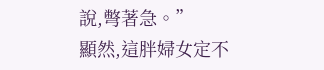說,彆著急。”
顯然,這胖婦女定不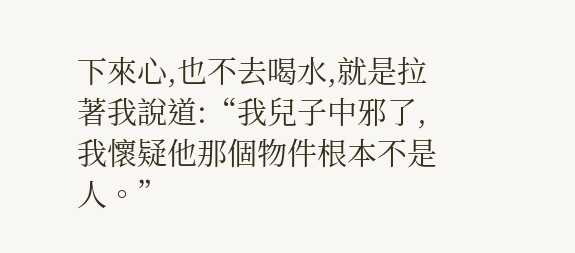下來心,也不去喝水,就是拉著我說道:“我兒子中邪了,我懷疑他那個物件根本不是人。”